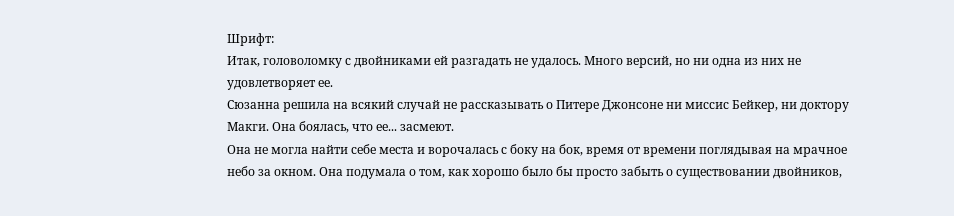Шрифт:
Итак, головоломку с двойниками ей разгадать не удалось. Много версий, но ни одна из них не удовлетворяет ее.
Сюзанна решила на всякий случай не рассказывать о Питере Джонсоне ни миссис Бейкер, ни доктору Макги. Она боялась, что ее... засмеют.
Она не могла найти себе места и ворочалась с боку на бок, время от времени поглядывая на мрачное небо за окном. Она подумала о том, как хорошо было бы просто забыть о существовании двойников,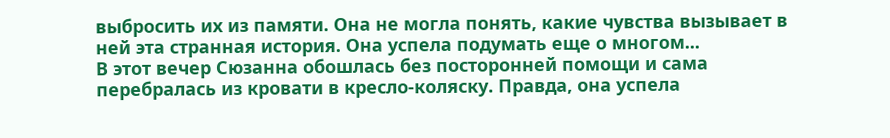выбросить их из памяти. Она не могла понять, какие чувства вызывает в ней эта странная история. Она успела подумать еще о многом...
В этот вечер Сюзанна обошлась без посторонней помощи и сама перебралась из кровати в кресло-коляску. Правда, она успела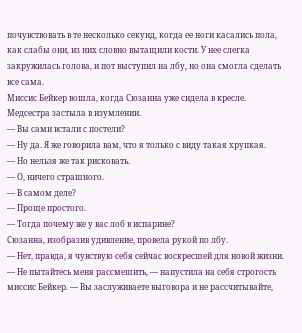почувствовать в те несколько секунд, когда ее ноги касались пола, как слабы они, из них словно вытащили кости. У нее слегка закружилась голова, и пот выступил на лбу, но она смогла сделать все сама.
Миссис Бейкер вошла, когда Сюзанна уже сидела в кресле. Медсестра застыла в изумлении.
— Вы сами встали с постели?
— Ну да. Я же говорила вам, что я только с виду такая хрупкая.
— Но нельзя же так рисковать.
— О, ничего страшного.
— В самом деле?
— Проще простого.
— Тогда почему же у вас лоб в испарине?
Сюзанна, изобразив удивление, провела рукой по лбу.
— Нет, правда, я чувствую себя сейчас воскресшей для новой жизни.
— Не пытайтесь меня рассмешить, — напустила на себя строгость миссис Бейкер. — Вы заслуживаете выговора и не рассчитывайте,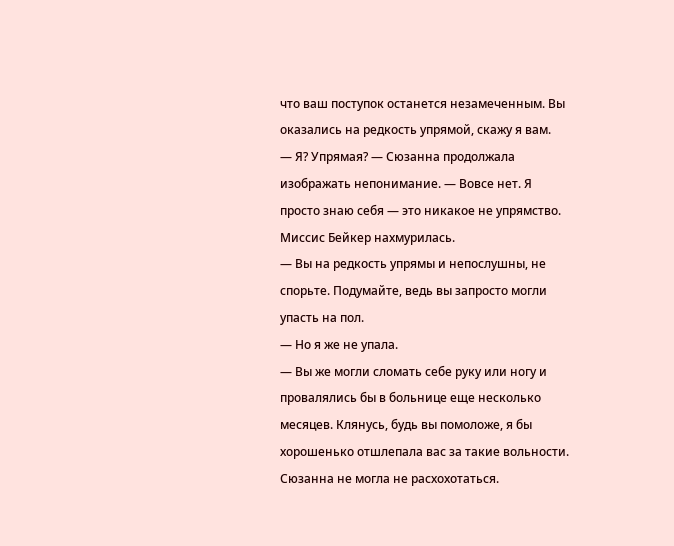что ваш поступок останется незамеченным. Вы оказались на редкость упрямой, скажу я вам.
— Я? Упрямая? — Сюзанна продолжала изображать непонимание. — Вовсе нет. Я просто знаю себя — это никакое не упрямство.
Миссис Бейкер нахмурилась.
— Вы на редкость упрямы и непослушны, не спорьте. Подумайте, ведь вы запросто могли упасть на пол.
— Но я же не упала.
— Вы же могли сломать себе руку или ногу и провалялись бы в больнице еще несколько месяцев. Клянусь, будь вы помоложе, я бы хорошенько отшлепала вас за такие вольности.
Сюзанна не могла не расхохотаться.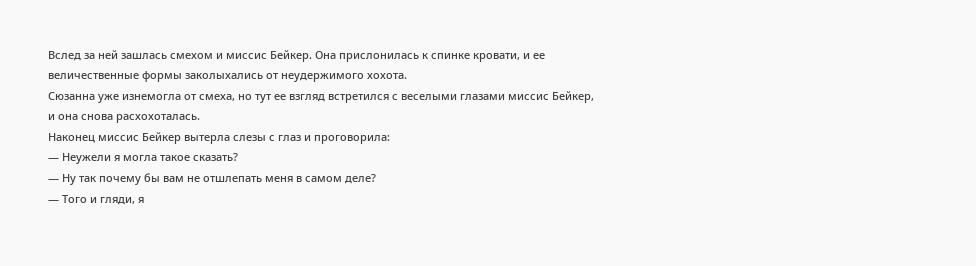Вслед за ней зашлась смехом и миссис Бейкер. Она прислонилась к спинке кровати, и ее величественные формы заколыхались от неудержимого хохота.
Сюзанна уже изнемогла от смеха, но тут ее взгляд встретился с веселыми глазами миссис Бейкер, и она снова расхохоталась.
Наконец миссис Бейкер вытерла слезы с глаз и проговорила:
— Неужели я могла такое сказать?
— Ну так почему бы вам не отшлепать меня в самом деле?
— Того и гляди, я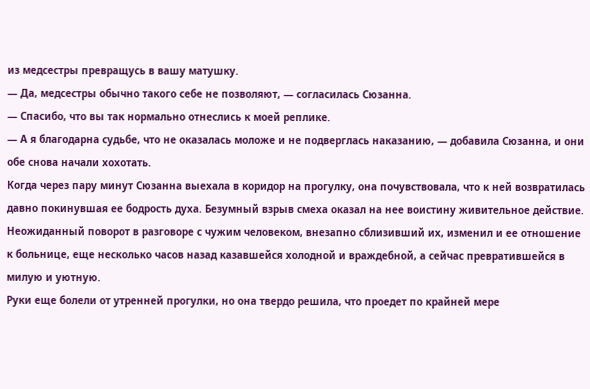из медсестры превращусь в вашу матушку.
— Да, медсестры обычно такого себе не позволяют, — согласилась Сюзанна.
— Спасибо, что вы так нормально отнеслись к моей реплике.
— А я благодарна судьбе, что не оказалась моложе и не подверглась наказанию, — добавила Сюзанна, и они обе снова начали хохотать.
Когда через пару минут Сюзанна выехала в коридор на прогулку, она почувствовала, что к ней возвратилась давно покинувшая ее бодрость духа. Безумный взрыв смеха оказал на нее воистину живительное действие. Неожиданный поворот в разговоре с чужим человеком, внезапно сблизивший их, изменил и ее отношение к больнице, еще несколько часов назад казавшейся холодной и враждебной, а сейчас превратившейся в милую и уютную.
Руки еще болели от утренней прогулки, но она твердо решила, что проедет по крайней мере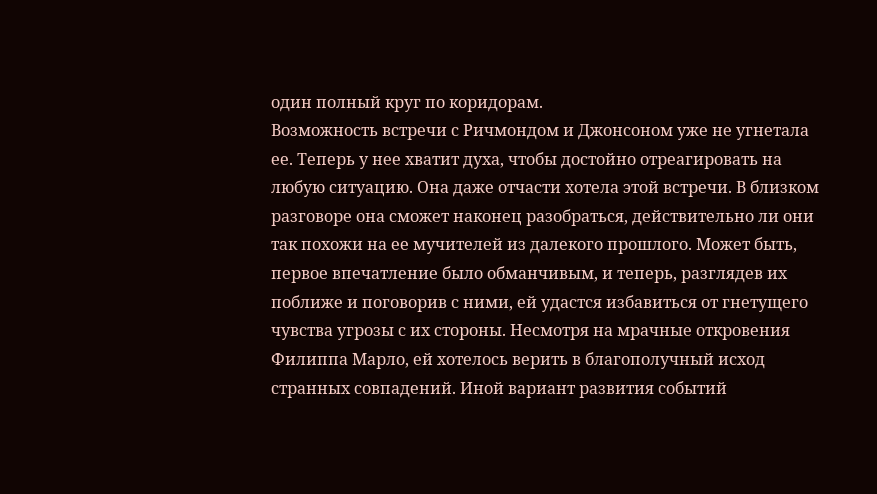один полный круг по коридорам.
Возможность встречи с Ричмондом и Джонсоном уже не угнетала ее. Теперь у нее хватит духа, чтобы достойно отреагировать на любую ситуацию. Она даже отчасти хотела этой встречи. В близком разговоре она сможет наконец разобраться, действительно ли они так похожи на ее мучителей из далекого прошлого. Может быть, первое впечатление было обманчивым, и теперь, разглядев их поближе и поговорив с ними, ей удастся избавиться от гнетущего чувства угрозы с их стороны. Несмотря на мрачные откровения Филиппа Марло, ей хотелось верить в благополучный исход странных совпадений. Иной вариант развития событий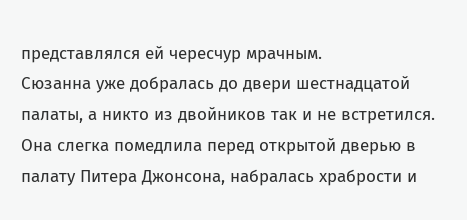представлялся ей чересчур мрачным.
Сюзанна уже добралась до двери шестнадцатой палаты, а никто из двойников так и не встретился. Она слегка помедлила перед открытой дверью в палату Питера Джонсона, набралась храбрости и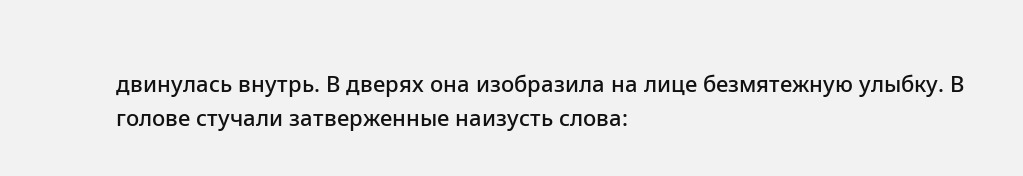двинулась внутрь. В дверях она изобразила на лице безмятежную улыбку. В голове стучали затверженные наизусть слова: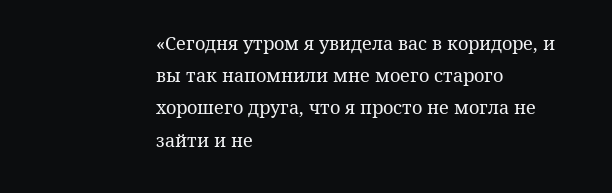«Сегодня утром я увидела вас в коридоре, и вы так напомнили мне моего старого хорошего друга, что я просто не могла не зайти и не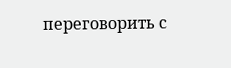переговорить с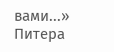вами...»
Питера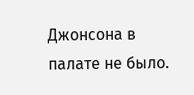Джонсона в палате не было.